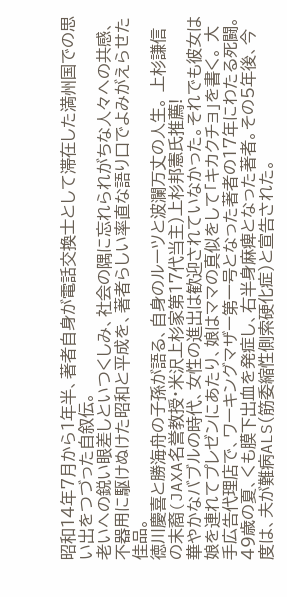昭和14年7月から1年半、著者自身が電話交換士として滞在した満州国での思い出をつづった自叙伝。
老いへの鋭い眼差しといつくしみ、社会の隅に忘れられがちな人々への共感、不器用に駆けぬけた昭和と平成を、著者らしい率直な語り口でよみがえらせた佳品。
徳川慶喜と勝海舟の子孫が語る、自身のルーツと波瀾万丈の人生。 上杉謙信の末裔(JAXA名誉教授・米沢上杉家第17代当主)上杉邦憲氏推薦!
華やかなバブルの時代、女性の進出は歓迎されていなかった。それでも彼女は娘を連れてプレゼンにあたり、娘はママの真似をして「キカクチョ」を書く。 大手広告代理店で、ワーキングマザー第一号となった著者の17年にわたる死闘。
49歳の夏、くも膜下出血を発症し、右半身麻痺となった著者。その5年後、今度は、夫が難病ALS(筋委縮性側索硬化症)と宣告された。